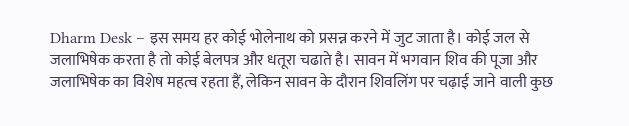Dharm Desk – इस समय हर कोई भोलेनाथ को प्रसन्न करने में जुट जाता है। कोई जल से जलाभिषेक करता है तो कोई बेलपत्र और धतूरा चढाते है। सावन में भगवान शिव की पूजा और जलाभिषेक का विशेष महत्व रहता हैं, लेकिन सावन के दौरान शिवलिंग पर चढ़ाई जाने वाली कुछ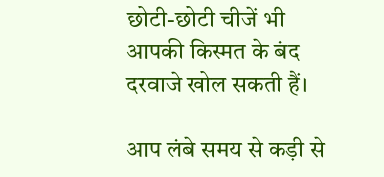छोटी-छोटी चीजें भी आपकी किस्मत के बंद दरवाजे खोल सकती हैं।

आप लंबे समय से कड़ी से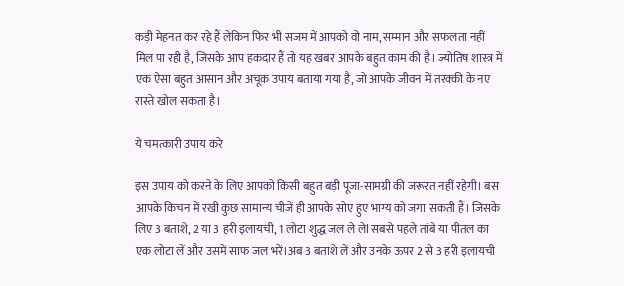कड़ी मेहनत कर रहे हैं लेकिन फिर भी सजम में आपको वो नाम, सम्मान और सफलता नहीं मिल पा रही है, जिसके आप हकदार हैं तो यह खबर आपके बहुत काम की है। ज्योतिष शास्त्र में एक ऐसा बहुत आसान और अचूक उपाय बताया गया है, जो आपके जीवन में तरक्की के नए रास्ते खोल सकता है।

ये चमत्कारी उपाय करे

इस उपाय को करने के लिए आपको किसी बहुत बड़ी पूजा-सामग्री की जरूरत नहीं रहेगी। बस आपके किचन में रखी कुछ सामान्य चीजें ही आपके सोए हुए भाग्य को जगा सकती हैं। जिसके लिए 3 बताशे, 2 या 3 हरी इलायची, 1 लोटा शुद्ध जल ले लेl सबसे पहले तांबे या पीतल का एक लोटा लें और उसमें साफ जल भरें।अब 3 बताशे लें और उनके ऊपर 2 से 3 हरी इलायची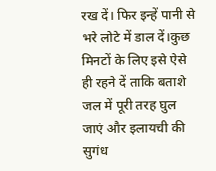रख दें। फिर इन्हें पानी से भरे लोटे में डाल दें।कुछ मिनटों के लिए इसे ऐसे ही रहने दें ताकि बताशे जल में पूरी तरह घुल जाएं और इलायची की सुगंध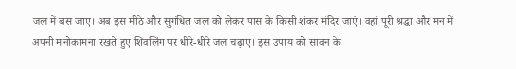जल में बस जाए। अब इस मीठे और सुगंधित जल को लेकर पास के किसी शंकर मंदिर जाएं। वहां पूरी श्रद्धा और मन में अपनी मनोकामना रखते हुए शिवलिंग पर धीरे-धीरे जल चढ़ाए। इस उपाय को सावन के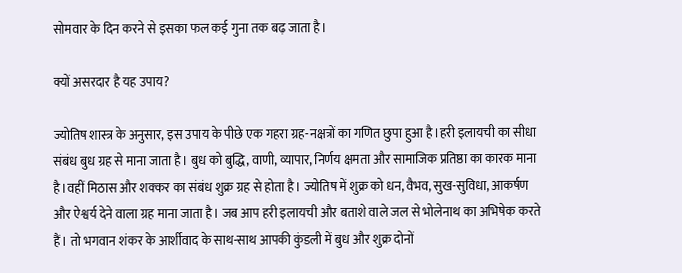सोमवार के दिन करने से इसका फल कई गुना तक बढ़ जाता है।

क्यों असरदार है यह उपाय?

ज्योतिष शास्त्र के अनुसार, इस उपाय के पीछे एक गहरा ग्रह-नक्षत्रों का गणित छुपा हुआ है।हरी इलायची का सीधा संबंध बुध ग्रह से माना जाता है। बुध को बुद्धि, वाणी, व्यापार, निर्णय क्षमता और सामाजिक प्रतिष्ठा का कारक माना है।वहीं मिठास और शक्कर का संबंध शुक्र ग्रह से होता है। ज्योतिष में शुक्र को धन, वैभव, सुख-सुविधा, आकर्षण और ऐश्वर्य देने वाला ग्रह माना जाता है। जब आप हरी इलायची और बताशे वाले जल से भोलेनाथ का अभिषेक करते हैं। तो भगवान शंकर के आर्शीवाद के साथ-साथ आपकी कुंडली में बुध और शुक्र दोनों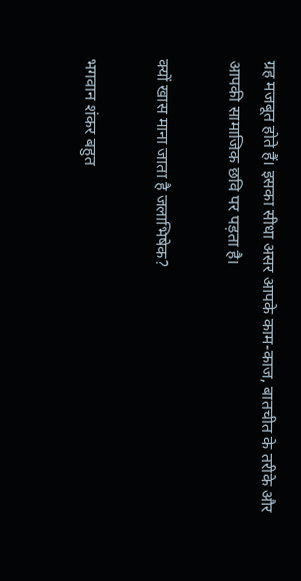ग्रह मजबूत होते हैं। इसका सीधा असर आपके काम-काज, बातचीत के तरीके और आपकी सामाजिक छवि पर पड़ता है।

क्यों खास माना जाता है जलाभिषेक?

भगवान शंकर बहुत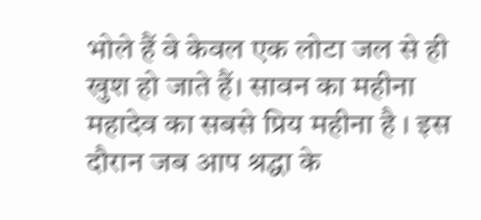भोले हैं वे केवल एक लोटा जल से ही खुश हो जाते हैं। सावन का महीना महादेव का सबसे प्रिय महीना है । इस दौरान जब आप श्रद्धा के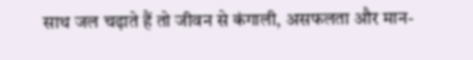साथ जल चढ़ाते हैं तो जीवन से कंगाली, असफलता और मान-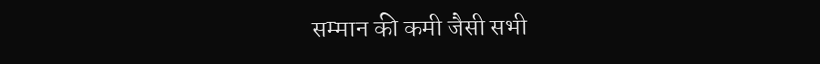सम्मान की कमी जैसी सभी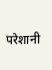परेशानी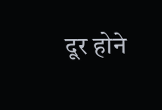दूर होने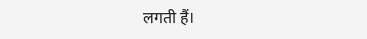लगती हैं।